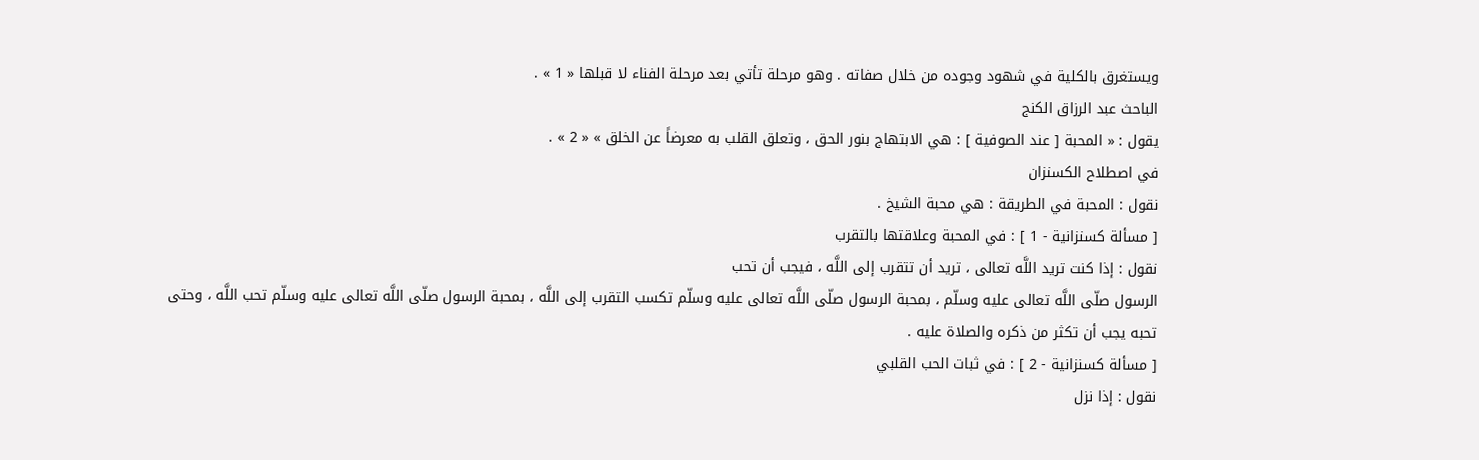ويستغرق بالكلية في شهود وجوده من خلال صفاته . وهو مرحلة تأتي بعد مرحلة الفناء لا قبلها « 1 » .
الباحث عبد الرزاق الكنج
يقول : « المحبة [ عند الصوفية ] : هي الابتهاج بنور الحق ، وتعلق القلب به معرضاً عن الخلق » « 2 » .
في اصطلاح الكسنزان
نقول : المحبة في الطريقة : هي محبة الشيخ .
[ مسألة كسنزانية - 1 ] : في المحبة وعلاقتها بالتقرب
نقول : إذا كنت تريد اللَّه تعالى ، تريد أن تتقرب إلى اللَّه ، فيجب أن تحب
الرسول صلّى اللَّه تعالى عليه وسلّم ، بمحبة الرسول صلّى اللَّه تعالى عليه وسلّم تكسب التقرب إلى اللَّه ، بمحبة الرسول صلّى اللَّه تعالى عليه وسلّم تحب اللَّه ، وحتى تحبه يجب أن تكثر من ذكره والصلاة عليه .
[ مسألة كسنزانية - 2 ] : في ثبات الحب القلبي
نقول : إذا نزل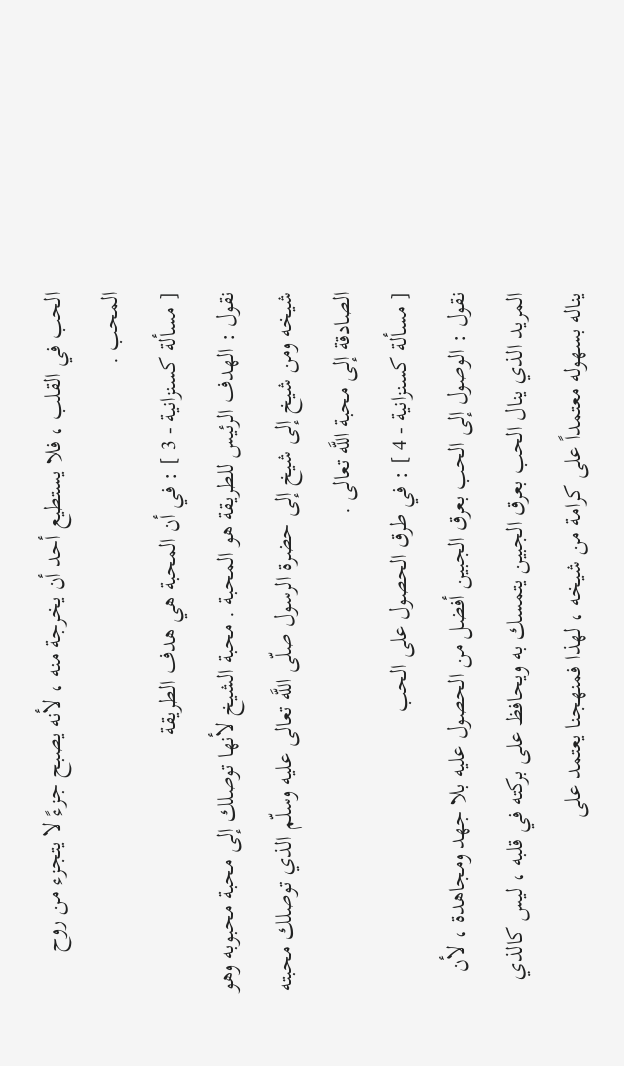الحب في القلب ، فلا يستطيع أحد أن يخرجة منه ، لأنه يصبح جزءً لا يتجزء من روح المحب .
[ مسألة كسنزانية - 3 ] : في أن المحبة هي هدف الطريقة
نقول : الهدف الرئيس للطريقة هو المحبة . محبة الشيخ لأنها توصلك إلى محبة محبوبه وهو شيخه ومن شيخ إلى شيخ إلى حضرة الرسول صلّى اللَّه تعالى عليه وسلّم الذي توصلك محبته الصادقة إلى محبة اللَّه تعالى .
[ مسألة كسنزانية - 4 ] : في طرق الحصول على الحب
نقول : الوصول إلى الحب بعرق الجبين أفضل من الحصول عليه بلا جهد ومجاهدة ، لأن المريد الذي ينال الحب بعرق الجبين يتمسك به ويحافظ على بركته في قلبه ، ليس كالذي يناله بسهوله معتمداً على كرامة من شيخه ، لهذا فمنهجنا يعتمد على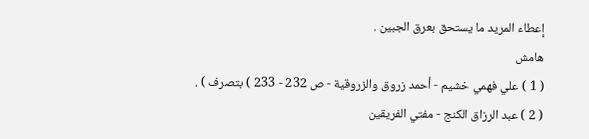إعطاء المريد ما يستحق بعرق الجبين .
هامش
( 1 ) علي فهمي خشيم - أحمد زروق والزروقية - ص 232 - 233 ) بتصرف ) .
( 2 ) عبد الرزاق الكنج - مفتي الفريقين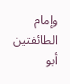وإمام الطائفتين أبو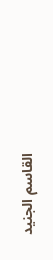القاسم الجنيد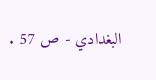البغدادي - ص 57 .